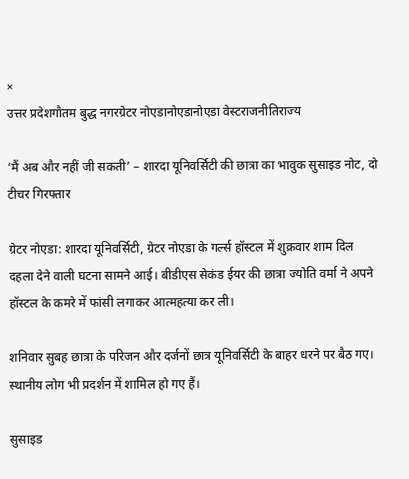×
उत्तर प्रदेशगौतम बुद्ध नगरग्रेटर नोएडानोएडानोएडा वेस्टराजनीतिराज्य

‘मैं अब और नहीं जी सकती’ – शारदा यूनिवर्सिटी की छात्रा का भावुक सुसाइड नोट, दो टीचर गिरफ्तार

ग्रेटर नोएडा: शारदा यूनिवर्सिटी, ग्रेटर नोएडा के गर्ल्स हॉस्टल में शुक्रवार शाम दिल दहला देने वाली घटना सामने आई। बीडीएस सेकंड ईयर की छात्रा ज्योति वर्मा ने अपने हॉस्टल के कमरे में फांसी लगाकर आत्महत्या कर ली।

शनिवार सुबह छात्रा के परिजन और दर्जनों छात्र यूनिवर्सिटी के बाहर धरने पर बैठ गए। स्थानीय लोग भी प्रदर्शन में शामिल हो गए हैं।

सुसाइड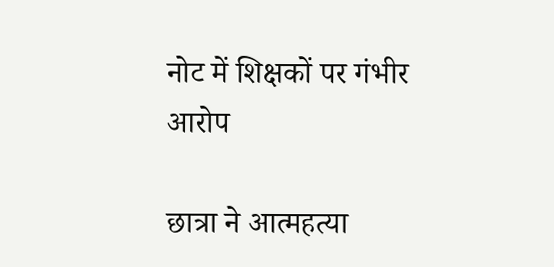नोट में शिक्षकों पर गंभीर आरोप

छात्रा ने आत्महत्या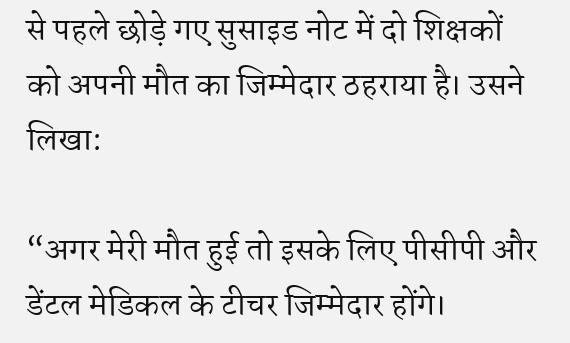से पहले छोड़े गए सुसाइड नोट में दो शिक्षकों को अपनी मौत का जिम्मेदार ठहराया है। उसने लिखा:

“अगर मेरी मौत हुई तो इसके लिए पीसीपी और डेंटल मेडिकल के टीचर जिम्मेदार होंगे।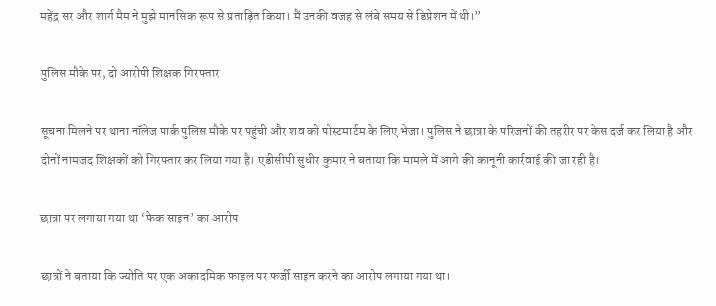महेंद्र सर और शार्ग मैम ने मुझे मानसिक रूप से प्रताड़ित किया। मैं उनकी वजह से लंबे समय से डिप्रेशन में थी।”

पुलिस मौके पर, दो आरोपी शिक्षक गिरफ्तार

सूचना मिलने पर थाना नॉलेज पार्क पुलिस मौके पर पहुंची और शव को पोस्टमार्टम के लिए भेजा। पुलिस ने छात्रा के परिजनों की तहरीर पर केस दर्ज कर लिया है और दोनों नामजद शिक्षकों को गिरफ्तार कर लिया गया है। एडीसीपी सुधीर कुमार ने बताया कि मामले में आगे की कानूनी कार्रवाई की जा रही है।

छात्रा पर लगाया गया था ‘फेक साइन’ का आरोप

छात्रों ने बताया कि ज्योति पर एक अकादमिक फाइल पर फर्जी साइन करने का आरोप लगाया गया था।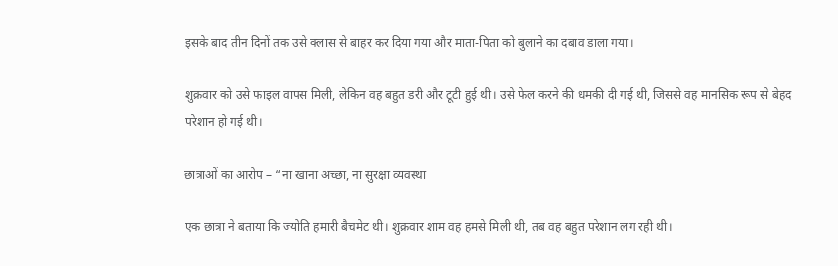इसके बाद तीन दिनों तक उसे क्लास से बाहर कर दिया गया और माता-पिता को बुलाने का दबाव डाला गया।

शुक्रवार को उसे फाइल वापस मिली, लेकिन वह बहुत डरी और टूटी हुई थी। उसे फेल करने की धमकी दी गई थी, जिससे वह मानसिक रूप से बेहद परेशान हो गई थी।

छात्राओं का आरोप – “ना खाना अच्छा, ना सुरक्षा व्यवस्था

एक छात्रा ने बताया कि ज्योति हमारी बैचमेट थी। शुक्रवार शाम वह हमसे मिली थी, तब वह बहुत परेशान लग रही थी।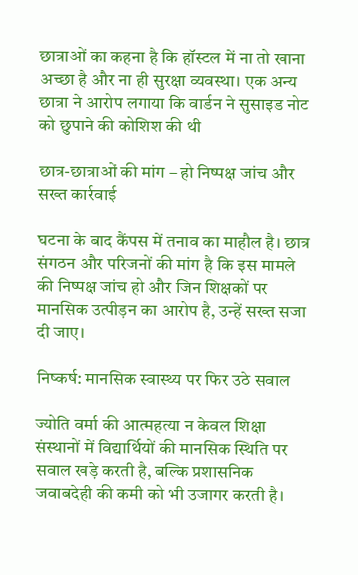छात्राओं का कहना है कि हॉस्टल में ना तो खाना अच्छा है और ना ही सुरक्षा व्यवस्था। एक अन्य छात्रा ने आरोप लगाया कि वार्डन ने सुसाइड नोट को छुपाने की कोशिश की थी

छात्र-छात्राओं की मांग – हो निष्पक्ष जांच और सख्त कार्रवाई

घटना के बाद कैंपस में तनाव का माहौल है। छात्र संगठन और परिजनों की मांग है कि इस मामले की निष्पक्ष जांच हो और जिन शिक्षकों पर मानसिक उत्पीड़न का आरोप है, उन्हें सख्त सजा दी जाए।

निष्कर्ष: मानसिक स्वास्थ्य पर फिर उठे सवाल

ज्योति वर्मा की आत्महत्या न केवल शिक्षा संस्थानों में विद्यार्थियों की मानसिक स्थिति पर सवाल खड़े करती है, बल्कि प्रशासनिक जवाबदेही की कमी को भी उजागर करती है।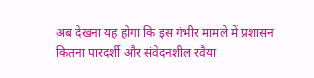अब देखना यह होगा कि इस गंभीर मामले में प्रशासन कितना पारदर्शी और संवेदनशील रवैया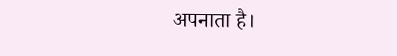अपनाता है।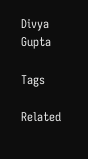Divya Gupta

Tags

Related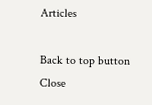Articles

Back to top button
Close